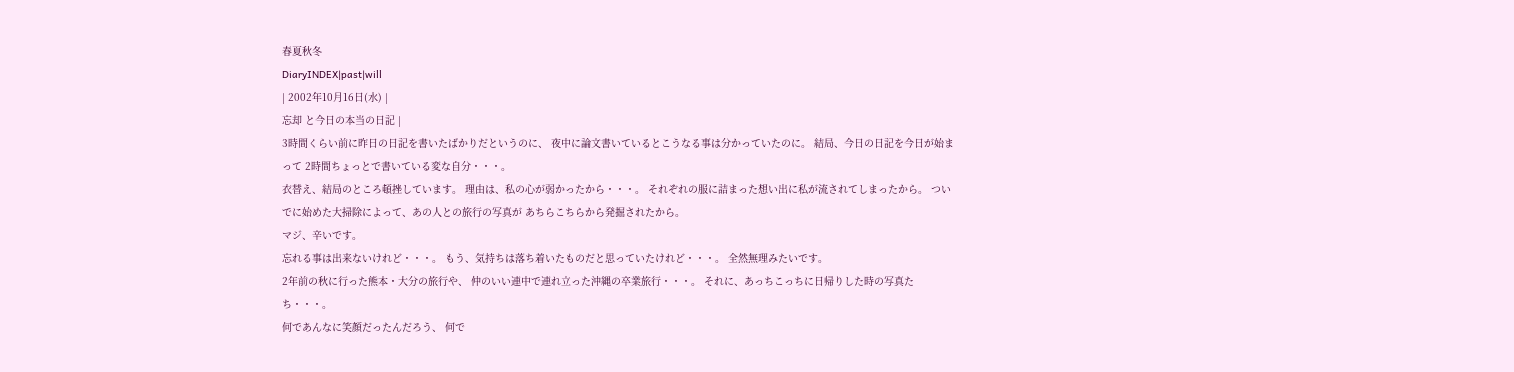春夏秋冬
DiaryINDEX|past|will
| 2002年10月16日(水) |
忘却 と今日の本当の日記 |
3時間くらい前に昨日の日記を書いたばかりだというのに、 夜中に論文書いているとこうなる事は分かっていたのに。 結局、今日の日記を今日が始まって 2時間ちょっとで書いている変な自分・・・。
衣替え、結局のところ頓挫しています。 理由は、私の心が弱かったから・・・。 それぞれの服に詰まった想い出に私が流されてしまったから。 ついでに始めた大掃除によって、あの人との旅行の写真が あちらこちらから発掘されたから。
マジ、辛いです。
忘れる事は出来ないけれど・・・。 もう、気持ちは落ち着いたものだと思っていたけれど・・・。 全然無理みたいです。
2年前の秋に行った熊本・大分の旅行や、 仲のいい連中で連れ立った沖縄の卒業旅行・・・。 それに、あっちこっちに日帰りした時の写真たち・・・。
何であんなに笑顔だったんだろう、 何で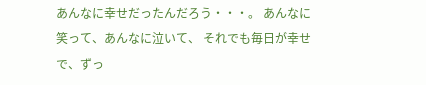あんなに幸せだったんだろう・・・。 あんなに笑って、あんなに泣いて、 それでも毎日が幸せで、ずっ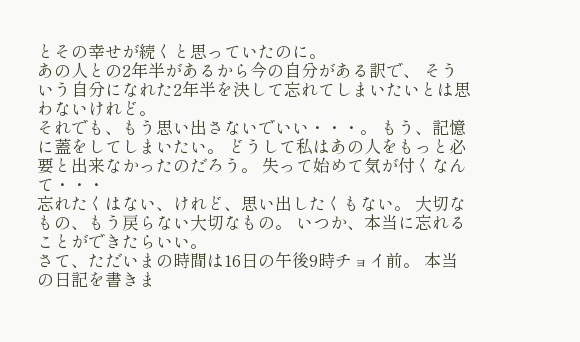とその幸せが続くと思っていたのに。
あの人との2年半があるから今の自分がある訳で、 そういう自分になれた2年半を決して忘れてしまいたいとは思わないけれど。
それでも、もう思い出さないでいい・・・。 もう、記憶に蓋をしてしまいたい。 どうして私はあの人をもっと必要と出来なかったのだろう。 失って始めて気が付くなんて・・・
忘れたくはない、けれど、思い出したくもない。 大切なもの、もう戻らない大切なもの。 いつか、本当に忘れることができたらいい。
さて、ただいまの時間は16日の午後9時チョイ前。 本当の日記を書きま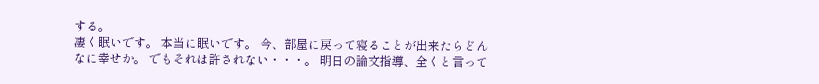する。
凄く眠いです。 本当に眠いです。 今、部屋に戻って寝ることが出来たらどんなに幸せか。 でもそれは許されない・・・。 明日の論文指導、全くと言って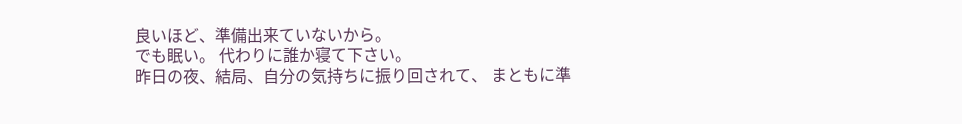良いほど、準備出来ていないから。
でも眠い。 代わりに誰か寝て下さい。
昨日の夜、結局、自分の気持ちに振り回されて、 まともに準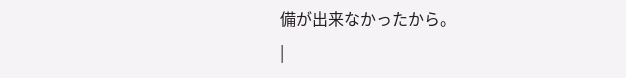備が出来なかったから。
|